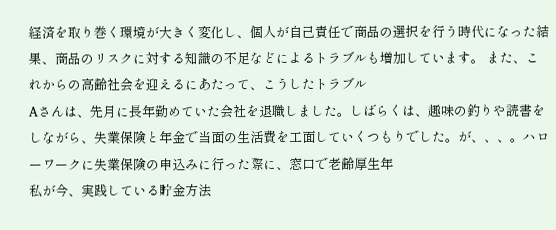経済を取り巻く環境が大きく変化し、個人が自己責任で商品の選択を行う時代になった結果、商品のリスクに対する知識の不足などによるトラブルも増加しています。 また、これからの高齢社会を迎えるにあたって、こうしたトラブル
Aさんは、先月に長年勤めていた会社を退職しました。しばらくは、趣味の釣りや読書をしながら、失業保険と年金で当面の生活費を工面していくつもりでした。が、、、。ハローワークに失業保険の申込みに行った際に、窓口で老齢厚生年
私が今、実践している貯金方法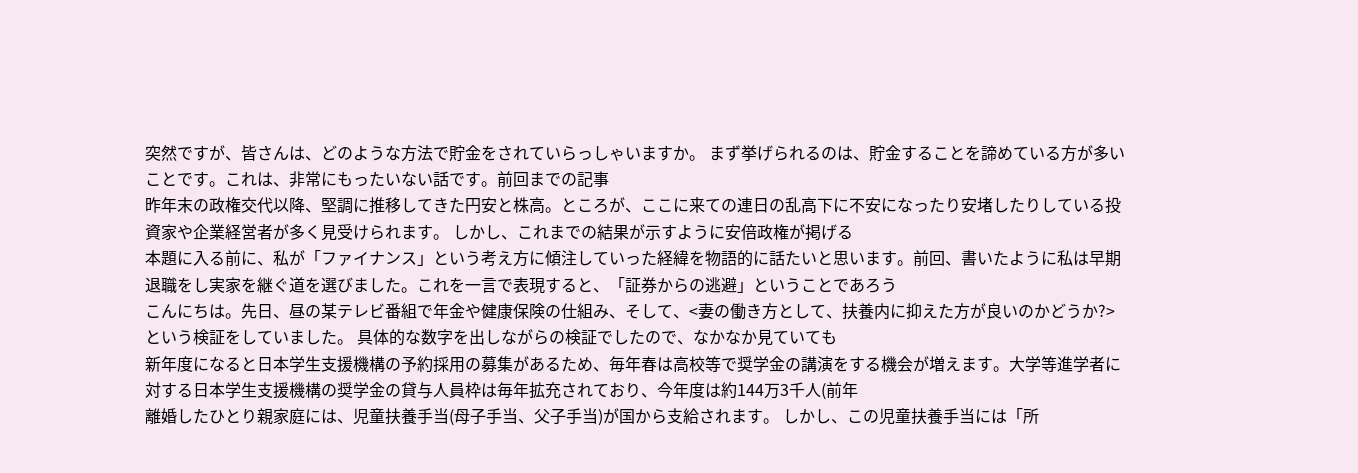突然ですが、皆さんは、どのような方法で貯金をされていらっしゃいますか。 まず挙げられるのは、貯金することを諦めている方が多いことです。これは、非常にもったいない話です。前回までの記事
昨年末の政権交代以降、堅調に推移してきた円安と株高。ところが、ここに来ての連日の乱高下に不安になったり安堵したりしている投資家や企業経営者が多く見受けられます。 しかし、これまでの結果が示すように安倍政権が掲げる
本題に入る前に、私が「ファイナンス」という考え方に傾注していった経緯を物語的に話たいと思います。前回、書いたように私は早期退職をし実家を継ぐ道を選びました。これを一言で表現すると、「証券からの逃避」ということであろう
こんにちは。先日、昼の某テレビ番組で年金や健康保険の仕組み、そして、<妻の働き方として、扶養内に抑えた方が良いのかどうか?>という検証をしていました。 具体的な数字を出しながらの検証でしたので、なかなか見ていても
新年度になると日本学生支援機構の予約採用の募集があるため、毎年春は高校等で奨学金の講演をする機会が増えます。大学等進学者に対する日本学生支援機構の奨学金の貸与人員枠は毎年拡充されており、今年度は約144万3千人(前年
離婚したひとり親家庭には、児童扶養手当(母子手当、父子手当)が国から支給されます。 しかし、この児童扶養手当には「所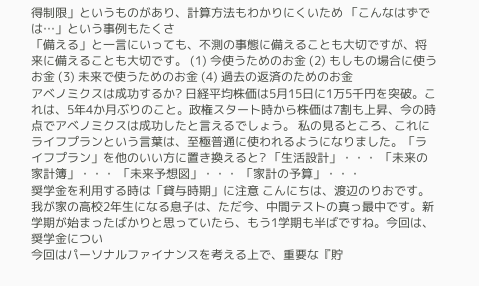得制限」というものがあり、計算方法もわかりにくいため 「こんなはずでは…」という事例もたくさ
「備える」と一言にいっても、不測の事態に備えることも大切ですが、将来に備えることも大切です。 (1) 今使うためのお金 (2) もしもの場合に使うお金 (3) 未来で使うためのお金 (4) 過去の返済のためのお金
アベノミクスは成功するか? 日経平均株価は5月15日に1万5千円を突破。これは、5年4か月ぶりのこと。政権スタート時から株価は7割も上昇、今の時点でアベノミクスは成功したと言えるでしょう。 私の見るところ、これに
ライフプランという言葉は、至極普通に使われるようになりました。「ライフプラン」を他のいい方に置き換えると? 「生活設計」・・・ 「未来の家計簿」・・・ 「未来予想図」・・・ 「家計の予算」・・・
奨学金を利用する時は「貸与時期」に注意 こんにちは、渡辺のりおです。我が家の高校2年生になる息子は、ただ今、中間テストの真っ最中です。新学期が始まったばかりと思っていたら、もう1学期も半ばですね。今回は、奨学金につい
今回はパーソナルファイナンスを考える上で、重要な『貯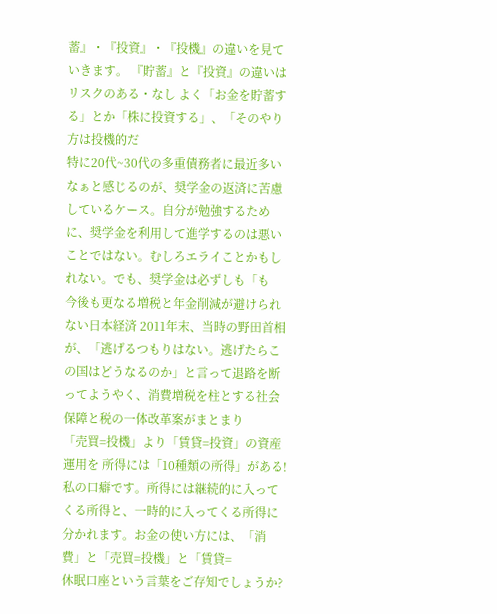蓄』・『投資』・『投機』の違いを見ていきます。 『貯蓄』と『投資』の違いはリスクのある・なし よく「お金を貯蓄する」とか「株に投資する」、「そのやり方は投機的だ
特に20代~30代の多重債務者に最近多いなぁと感じるのが、奨学金の返済に苦慮しているケース。自分が勉強するために、奨学金を利用して進学するのは悪いことではない。むしろエライことかもしれない。でも、奨学金は必ずしも「も
今後も更なる増税と年金削減が避けられない日本経済 2011年末、当時の野田首相が、「逃げるつもりはない。逃げたらこの国はどうなるのか」と言って退路を断ってようやく、消費増税を柱とする社会保障と税の一体改革案がまとまり
「売買=投機」より「賃貸=投資」の資産運用を 所得には「10種類の所得」がある!私の口癖です。所得には継続的に入ってくる所得と、一時的に入ってくる所得に分かれます。お金の使い方には、「消費」と「売買=投機」と「賃貸=
休眠口座という言葉をご存知でしょうか?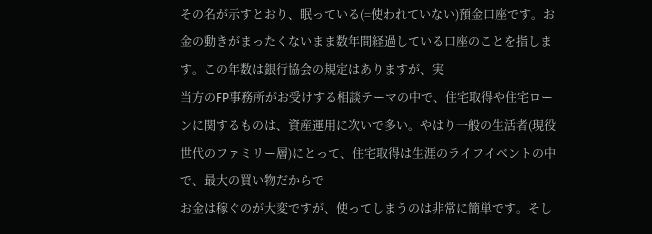その名が示すとおり、眠っている(=使われていない)預金口座です。お金の動きがまったくないまま数年間経過している口座のことを指します。この年数は銀行協会の規定はありますが、実
当方のFP事務所がお受けする相談テーマの中で、住宅取得や住宅ローンに関するものは、資産運用に次いで多い。やはり一般の生活者(現役世代のファミリー層)にとって、住宅取得は生涯のライフイベントの中で、最大の買い物だからで
お金は稼ぐのが大変ですが、使ってしまうのは非常に簡単です。そし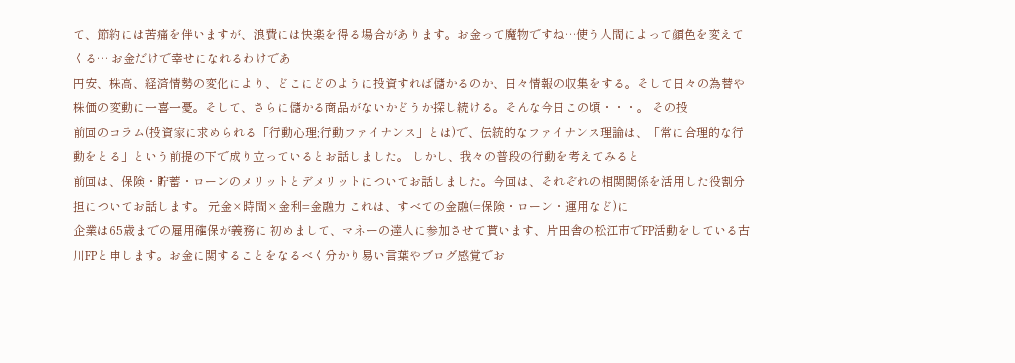て、節約には苦痛を伴いますが、浪費には快楽を得る場合があります。お金って魔物ですね…使う人間によって顔色を変えてくる… お金だけで幸せになれるわけであ
円安、株高、経済情勢の変化により、どこにどのように投資すれば儲かるのか、日々情報の収集をする。そして日々の為替や株価の変動に一喜一憂。そして、さらに儲かる商品がないかどうか探し続ける。そんな今日この頃・・・。 その投
前回のコラム(投資家に求められる「行動心理;行動ファイナンス」とは)で、伝統的なファイナンス理論は、「常に合理的な行動をとる」という前提の下で成り立っているとお話しました。 しかし、我々の普段の行動を考えてみると
前回は、保険・貯蓄・ローンのメリットとデメリットについてお話しました。今回は、それぞれの相関関係を活用した役割分担についてお話します。 元金×時間×金利=金融力 これは、すべての金融(=保険・ローン・運用など)に
企業は65歳までの雇用確保が義務に 初めまして、マネーの達人に参加させて貰います、片田舎の松江市でFP活動をしている古川FPと申します。お金に関することをなるべく分かり易い言葉やブログ感覚でお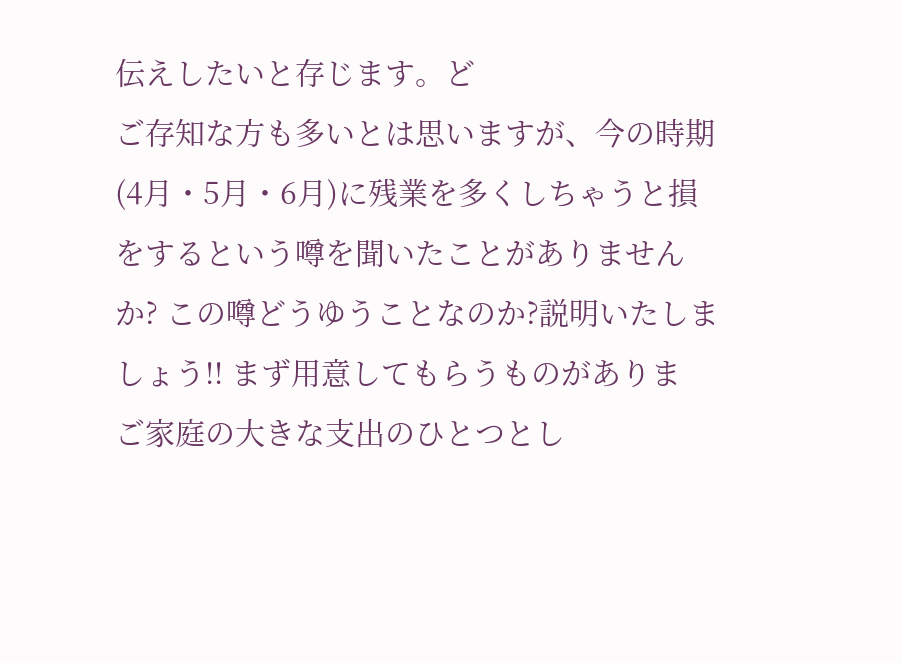伝えしたいと存じます。ど
ご存知な方も多いとは思いますが、今の時期(4月・5月・6月)に残業を多くしちゃうと損をするという噂を聞いたことがありませんか? この噂どうゆうことなのか?説明いたしましょう!! まず用意してもらうものがありま
ご家庭の大きな支出のひとつとし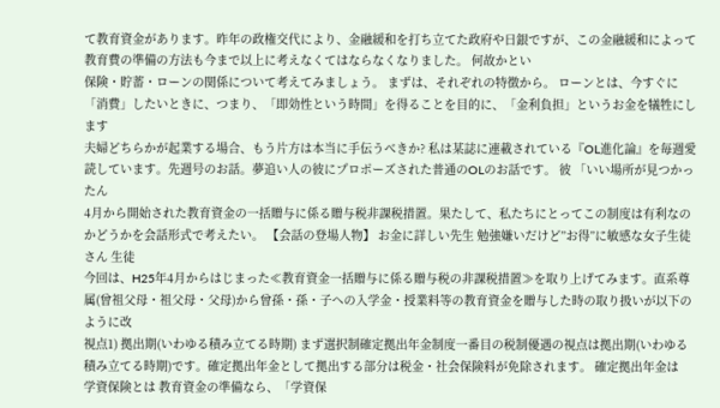て教育資金があります。昨年の政権交代により、金融緩和を打ち立てた政府や日銀ですが、この金融緩和によって教育費の準備の方法も今まで以上に考えなくてはならなくなりました。 何故かとい
保険・貯蓄・ローンの関係について考えてみましょう。 まずは、それぞれの特徴から。 ローンとは、今すぐに「消費」したいときに、つまり、「即効性という時間」を得ることを目的に、「金利負担」というお金を犠牲にします
夫婦どちらかが起業する場合、もう片方は本当に手伝うべきか? 私は某誌に連載されている『OL進化論』を毎週愛読しています。先週号のお話。夢追い人の彼にプロポーズされた普通のOLのお話です。 彼 「いい場所が見つかったん
4月から開始された教育資金の一括贈与に係る贈与税非課税措置。果たして、私たちにとってこの制度は有利なのかどうかを会話形式で考えたい。 【会話の登場人物】 お金に詳しい先生 勉強嫌いだけど”お得”に敏感な女子生徒さん 生徒
今回は、H25年4月からはじまった≪教育資金一括贈与に係る贈与税の非課税措置≫を取り上げてみます。直系尊属(曾祖父母・祖父母・父母)から曾孫・孫・子への入学金・授業料等の教育資金を贈与した時の取り扱いが以下のように改
視点1) 拠出期(いわゆる積み立てる時期) まず選択制確定拠出年金制度一番目の税制優遇の視点は拠出期(いわゆる積み立てる時期)です。確定拠出年金として拠出する部分は税金・社会保険料が免除されます。 確定拠出年金は
学資保険とは 教育資金の準備なら、「学資保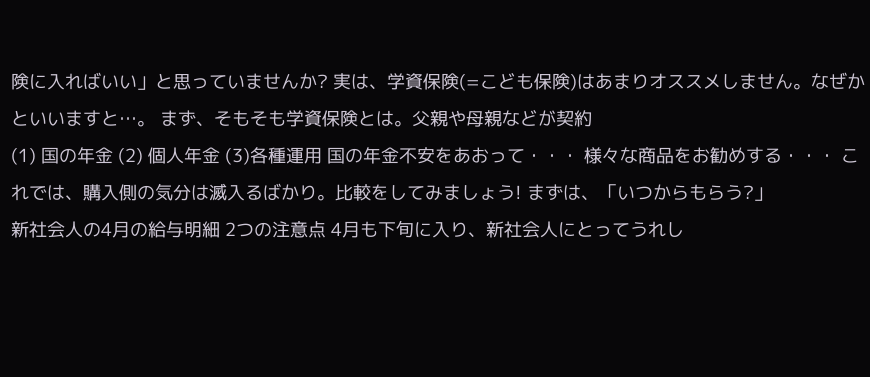険に入ればいい」と思っていませんか? 実は、学資保険(=こども保険)はあまりオススメしません。なぜかといいますと…。 まず、そもそも学資保険とは。父親や母親などが契約
(1) 国の年金 (2) 個人年金 (3)各種運用 国の年金不安をあおって・・・ 様々な商品をお勧めする・・・ これでは、購入側の気分は滅入るばかり。比較をしてみましょう! まずは、「いつからもらう?」
新社会人の4月の給与明細 2つの注意点 4月も下旬に入り、新社会人にとってうれし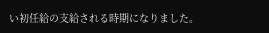い初任給の支給される時期になりました。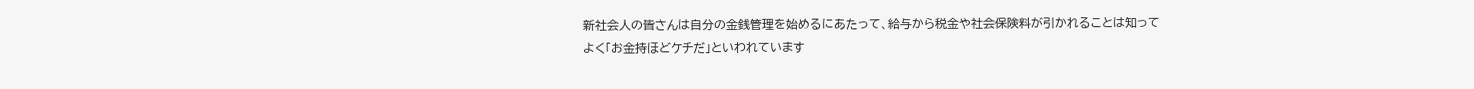新社会人の皆さんは自分の金銭管理を始めるにあたって、給与から税金や社会保険料が引かれることは知って
よく「お金持ほどケチだ」といわれています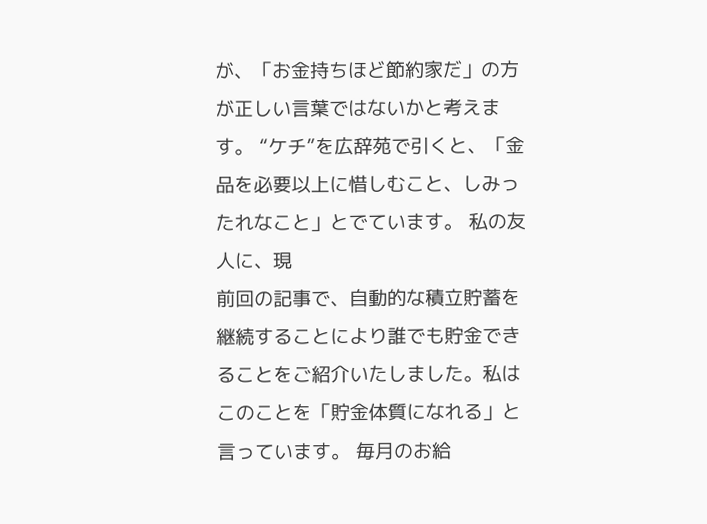が、「お金持ちほど節約家だ」の方が正しい言葉ではないかと考えます。 “ケチ”を広辞苑で引くと、「金品を必要以上に惜しむこと、しみったれなこと」とでています。 私の友人に、現
前回の記事で、自動的な積立貯蓄を継続することにより誰でも貯金できることをご紹介いたしました。私はこのことを「貯金体質になれる」と言っています。 毎月のお給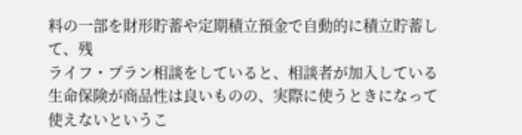料の一部を財形貯蓄や定期積立預金で自動的に積立貯蓄して、残
ライフ・プラン相談をしていると、相談者が加入している生命保険が商品性は良いものの、実際に使うときになって使えないというこ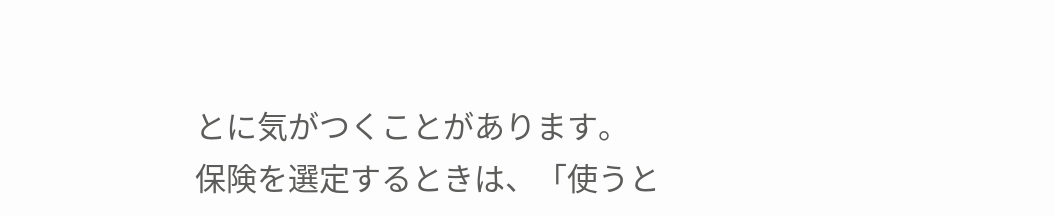とに気がつくことがあります。 保険を選定するときは、「使うと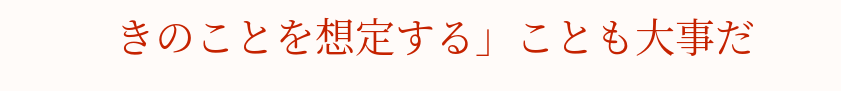きのことを想定する」ことも大事だ